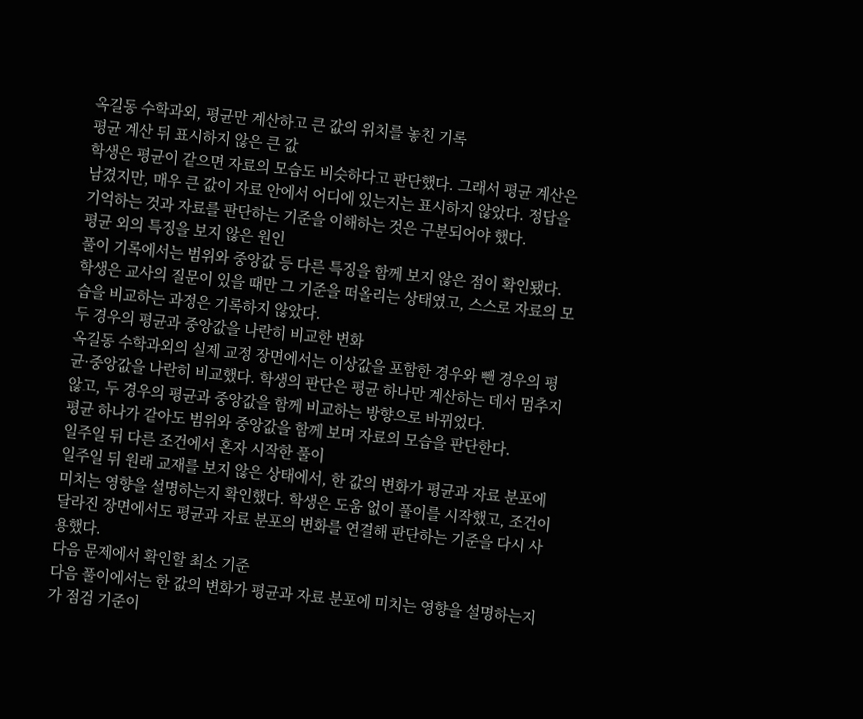옥길동 수학과외, 평균만 계산하고 큰 값의 위치를 놓친 기록
평균 계산 뒤 표시하지 않은 큰 값
학생은 평균이 같으면 자료의 모습도 비슷하다고 판단했다. 그래서 평균 계산은 남겼지만, 매우 큰 값이 자료 안에서 어디에 있는지는 표시하지 않았다. 정답을 기억하는 것과 자료를 판단하는 기준을 이해하는 것은 구분되어야 했다.
평균 외의 특징을 보지 않은 원인
풀이 기록에서는 범위와 중앙값 등 다른 특징을 함께 보지 않은 점이 확인됐다. 학생은 교사의 질문이 있을 때만 그 기준을 떠올리는 상태였고, 스스로 자료의 모습을 비교하는 과정은 기록하지 않았다.
두 경우의 평균과 중앙값을 나란히 비교한 변화
옥길동 수학과외의 실제 교정 장면에서는 이상값을 포함한 경우와 뺀 경우의 평균·중앙값을 나란히 비교했다. 학생의 판단은 평균 하나만 계산하는 데서 멈추지 않고, 두 경우의 평균과 중앙값을 함께 비교하는 방향으로 바뀌었다.
평균 하나가 같아도 범위와 중앙값을 함께 보며 자료의 모습을 판단한다.
일주일 뒤 다른 조건에서 혼자 시작한 풀이
일주일 뒤 원래 교재를 보지 않은 상태에서, 한 값의 변화가 평균과 자료 분포에 미치는 영향을 설명하는지 확인했다. 학생은 도움 없이 풀이를 시작했고, 조건이 달라진 장면에서도 평균과 자료 분포의 변화를 연결해 판단하는 기준을 다시 사용했다.
다음 문제에서 확인할 최소 기준
다음 풀이에서는 한 값의 변화가 평균과 자료 분포에 미치는 영향을 설명하는지가 점검 기준이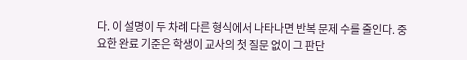다. 이 설명이 두 차례 다른 형식에서 나타나면 반복 문제 수를 줄인다. 중요한 완료 기준은 학생이 교사의 첫 질문 없이 그 판단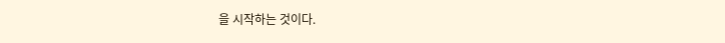을 시작하는 것이다.